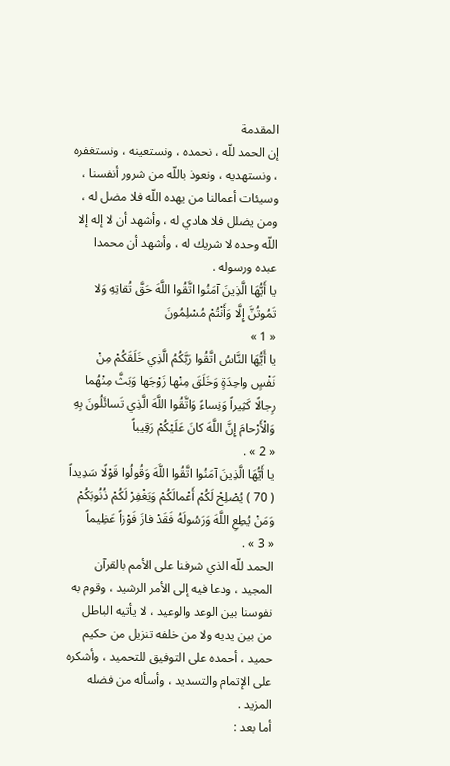المقدمة
إن الحمد للّه ، نحمده ، ونستعينه ، ونستغفره ، ونستهديه ، ونعوذ باللّه من شرور أنفسنا ، وسيئات أعمالنا من يهده اللّه فلا مضل له ، ومن يضلل فلا هادي له ، وأشهد أن لا إله إلا اللّه وحده لا شريك له ، وأشهد أن محمدا عبده ورسوله .
يا أَيُّهَا الَّذِينَ آمَنُوا اتَّقُوا اللَّهَ حَقَّ تُقاتِهِ وَلا تَمُوتُنَّ إِلَّا وَأَنْتُمْ مُسْلِمُونَ
« 1 »
يا أَيُّهَا النَّاسُ اتَّقُوا رَبَّكُمُ الَّذِي خَلَقَكُمْ مِنْ نَفْسٍ واحِدَةٍ وَخَلَقَ مِنْها زَوْجَها وَبَثَّ مِنْهُما رِجالًا كَثِيراً وَنِساءً وَاتَّقُوا اللَّهَ الَّذِي تَسائَلُونَ بِهِ وَالْأَرْحامَ إِنَّ اللَّهَ كانَ عَلَيْكُمْ رَقِيباً
« 2 » .
يا أَيُّهَا الَّذِينَ آمَنُوا اتَّقُوا اللَّهَ وَقُولُوا قَوْلًا سَدِيداً ( 70 ) يُصْلِحْ لَكُمْ أَعْمالَكُمْ وَيَغْفِرْ لَكُمْ ذُنُوبَكُمْ وَمَنْ يُطِعِ اللَّهَ وَرَسُولَهُ فَقَدْ فازَ فَوْزاً عَظِيماً
« 3 » .
الحمد للّه الذي شرفنا على الأمم بالقرآن المجيد ، ودعا فيه إلى الأمر الرشيد ، وقوم به نفوسنا بين الوعد والوعيد ، لا يأتيه الباطل من بين يديه ولا من خلفه تنزيل من حكيم حميد ، أحمده على التوفيق للتحميد ، وأشكره على الإتمام والتسديد ، وأسأله من فضله المزيد .
أما بعد :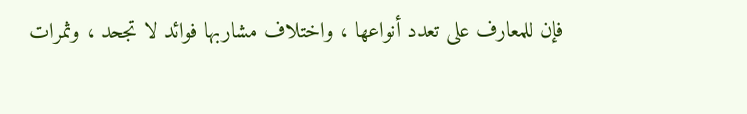فإن للمعارف على تعدد أنواعها ، واختلاف مشاربها فوائد لا تجحد ، وثمرات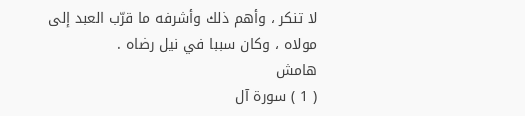لا تنكر ، وأهم ذلك وأشرفه ما قرّب العبد إلى مولاه ، وكان سببا في نيل رضاه .
هامش
( 1 ) سورة آل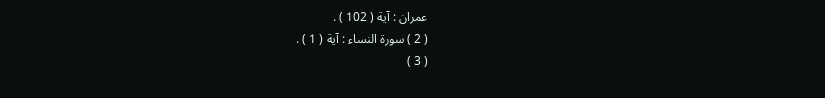عمران : آية ( 102 ) .
( 2 ) سورة النساء : آية ( 1 ) .
( 3 )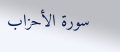سورة الأحزاب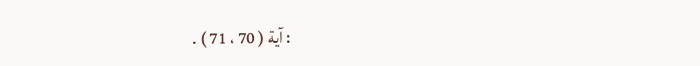: آية ( 70 ، 71 ) .